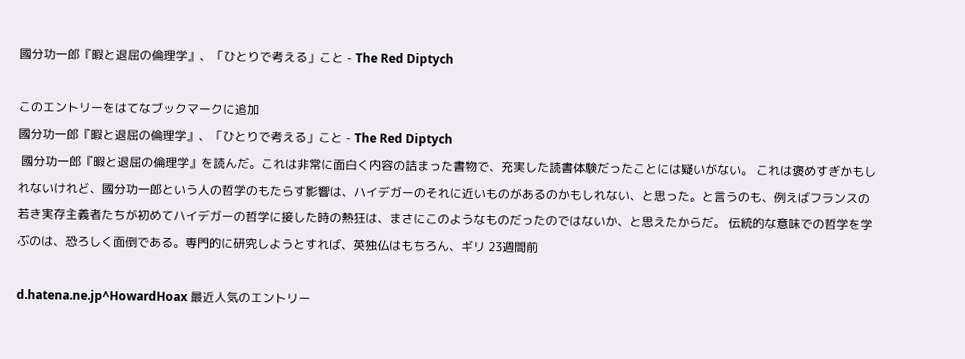國分功一郎『暇と退屈の倫理学』、「ひとりで考える」こと - The Red Diptych

このエントリーをはてなブックマークに追加
國分功一郎『暇と退屈の倫理学』、「ひとりで考える」こと - The Red Diptych
 國分功一郎『暇と退屈の倫理学』を読んだ。これは非常に面白く内容の詰まった書物で、充実した読書体験だったことには疑いがない。 これは褒めすぎかもしれないけれど、國分功一郎という人の哲学のもたらす影響は、ハイデガーのそれに近いものがあるのかもしれない、と思った。と言うのも、例えばフランスの若き実存主義者たちが初めてハイデガーの哲学に接した時の熱狂は、まさにこのようなものだったのではないか、と思えたからだ。 伝統的な意味での哲学を学ぶのは、恐ろしく面倒である。専門的に研究しようとすれば、英独仏はもちろん、ギリ 23週間前

d.hatena.ne.jp^HowardHoax 最近人気のエントリー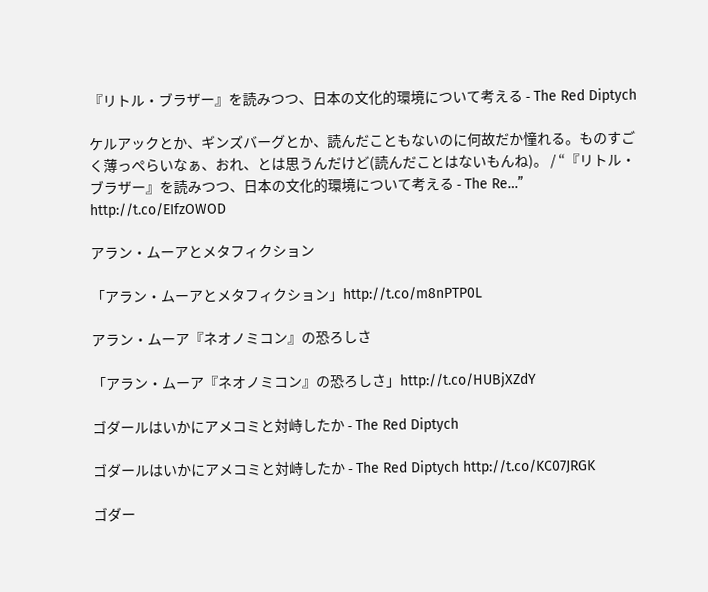『リトル・ブラザー』を読みつつ、日本の文化的環境について考える - The Red Diptych

ケルアックとか、ギンズバーグとか、読んだこともないのに何故だか憧れる。ものすごく薄っぺらいなぁ、おれ、とは思うんだけど(読んだことはないもんね)。 / “『リトル・ブラザー』を読みつつ、日本の文化的環境について考える - The Re…” http://t.co/EIfzOWOD

アラン・ムーアとメタフィクション

「アラン・ムーアとメタフィクション」http://t.co/m8nPTP0L

アラン・ムーア『ネオノミコン』の恐ろしさ

「アラン・ムーア『ネオノミコン』の恐ろしさ」http://t.co/HUBjXZdY

ゴダールはいかにアメコミと対峙したか - The Red Diptych

ゴダールはいかにアメコミと対峙したか - The Red Diptych http://t.co/KC07JRGK

ゴダー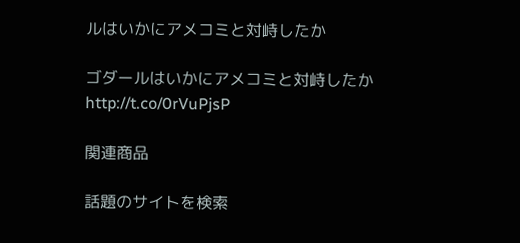ルはいかにアメコミと対峙したか

ゴダールはいかにアメコミと対峙したか http://t.co/0rVuPjsP

関連商品

話題のサイトを検索